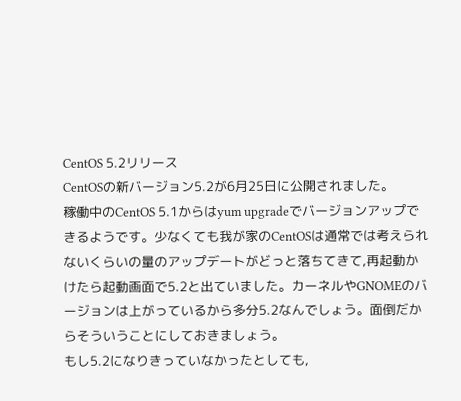CentOS 5.2リリース
CentOSの新バージョン5.2が6月25日に公開されました。
稼働中のCentOS 5.1からはyum upgradeでバージョンアップできるようです。少なくても我が家のCentOSは通常では考えられないくらいの量のアップデートがどっと落ちてきて,再起動かけたら起動画面で5.2と出ていました。カーネルやGNOMEのバージョンは上がっているから多分5.2なんでしょう。面倒だからそういうことにしておきましょう。
もし5.2になりきっていなかったとしても,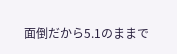面倒だから5.1のままで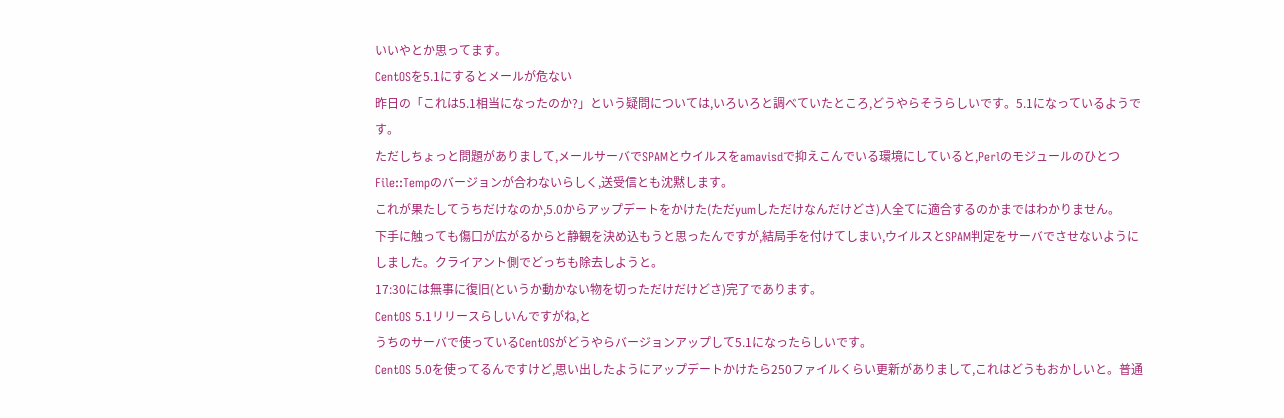いいやとか思ってます。
CentOSを5.1にするとメールが危ない
昨日の「これは5.1相当になったのか?」という疑問については,いろいろと調べていたところ,どうやらそうらしいです。5.1になっているようです。
ただしちょっと問題がありまして,メールサーバでSPAMとウイルスをamavisdで抑えこんでいる環境にしていると,PerlのモジュールのひとつFile::Tempのバージョンが合わないらしく,送受信とも沈黙します。
これが果たしてうちだけなのか,5.0からアップデートをかけた(ただyumしただけなんだけどさ)人全てに適合するのかまではわかりません。
下手に触っても傷口が広がるからと静観を決め込もうと思ったんですが,結局手を付けてしまい,ウイルスとSPAM判定をサーバでさせないようにしました。クライアント側でどっちも除去しようと。
17:30には無事に復旧(というか動かない物を切っただけだけどさ)完了であります。
CentOS 5.1リリースらしいんですがね,と
うちのサーバで使っているCentOSがどうやらバージョンアップして5.1になったらしいです。
CentOS 5.0を使ってるんですけど,思い出したようにアップデートかけたら250ファイルくらい更新がありまして,これはどうもおかしいと。普通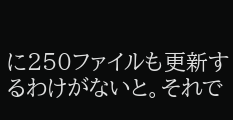に250ファイルも更新するわけがないと。それで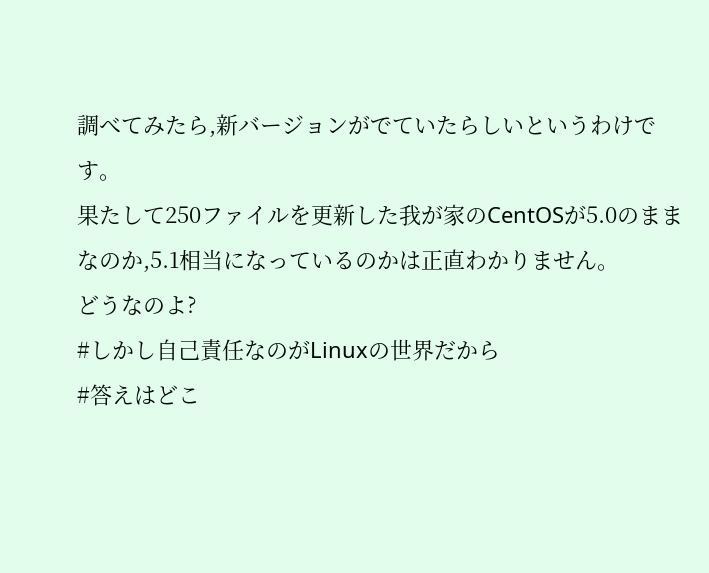調べてみたら,新バージョンがでていたらしいというわけです。
果たして250ファイルを更新した我が家のCentOSが5.0のままなのか,5.1相当になっているのかは正直わかりません。
どうなのよ?
#しかし自己責任なのがLinuxの世界だから
#答えはどこ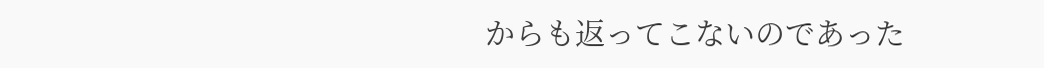からも返ってこないのであった